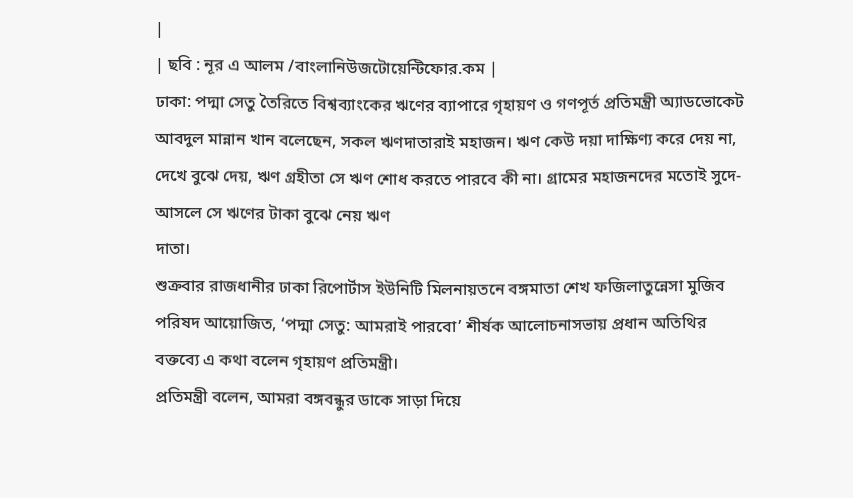|
| ছবি : নূর এ আলম /বাংলানিউজটোয়েন্টিফোর.কম |
ঢাকা: পদ্মা সেতু তৈরিতে বিশ্বব্যাংকের ঋণের ব্যাপারে গৃহায়ণ ও গণপূর্ত প্রতিমন্ত্রী অ্যাডভোকেট আবদুল মান্নান খান বলেছেন, সকল ঋণদাতারাই মহাজন। ঋণ কেউ দয়া দাক্ষিণ্য করে দেয় না, দেখে বুঝে দেয়, ঋণ গ্রহীতা সে ঋণ শোধ করতে পারবে কী না। গ্রামের মহাজনদের মতোই সুদে-আসলে সে ঋণের টাকা বুঝে নেয় ঋণ
দাতা।
শুক্রবার রাজধানীর ঢাকা রিপোর্টাস ইউনিটি মিলনায়তনে বঙ্গমাতা শেখ ফজিলাতুন্নেসা মুজিব পরিষদ আয়োজিত, ‘পদ্মা সেতু: আমরাই পারবো’ শীর্ষক আলোচনাসভায় প্রধান অতিথির বক্তব্যে এ কথা বলেন গৃহায়ণ প্রতিমন্ত্রী।
প্রতিমন্ত্রী বলেন, আমরা বঙ্গবন্ধুর ডাকে সাড়া দিয়ে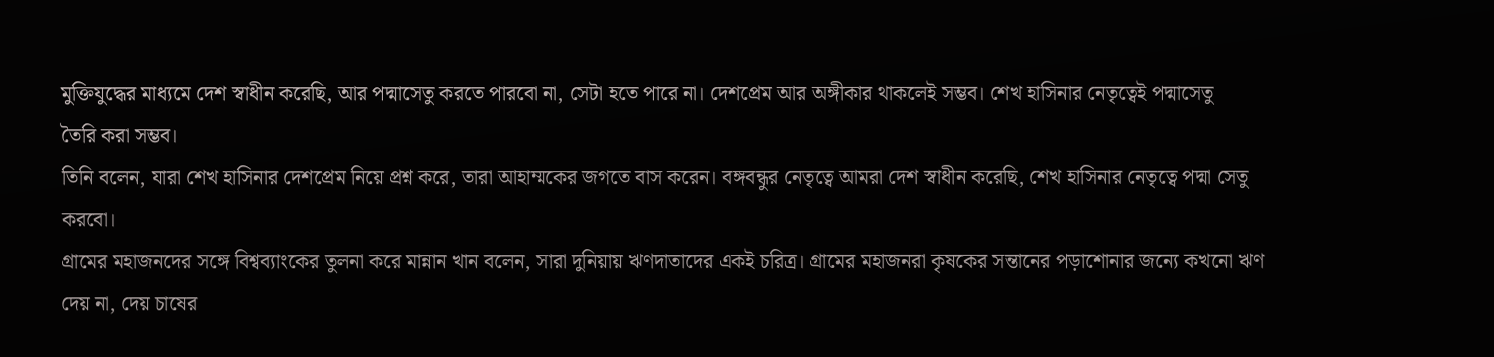মুক্তিযুদ্ধের মাধ্যমে দেশ স্বাধীন করেছি, আর পদ্মাসেতু করতে পারবো না, সেটা হতে পারে না। দেশপ্রেম আর অঙ্গীকার থাকলেই সম্ভব। শেখ হাসিনার নেতৃত্বেই পদ্মাসেতু
তৈরি করা সম্ভব।
তিনি বলেন, যারা শেখ হাসিনার দেশপ্রেম নিয়ে প্রশ্ন করে, তারা আহাম্মকের জগতে বাস করেন। বঙ্গবন্ধুর নেতৃত্বে আমরা দেশ স্বাধীন করেছি, শেখ হাসিনার নেতৃত্বে পদ্মা সেতু করবো।
গ্রামের মহাজনদের সঙ্গে বিশ্বব্যাংকের তুলনা করে মান্নান খান বলেন, সারা দুনিয়ায় ঋণদাতাদের একই চরিত্র। গ্রামের মহাজনরা কৃষকের সন্তানের পড়াশোনার জন্যে কখনো ঋণ দেয় না, দেয় চাষের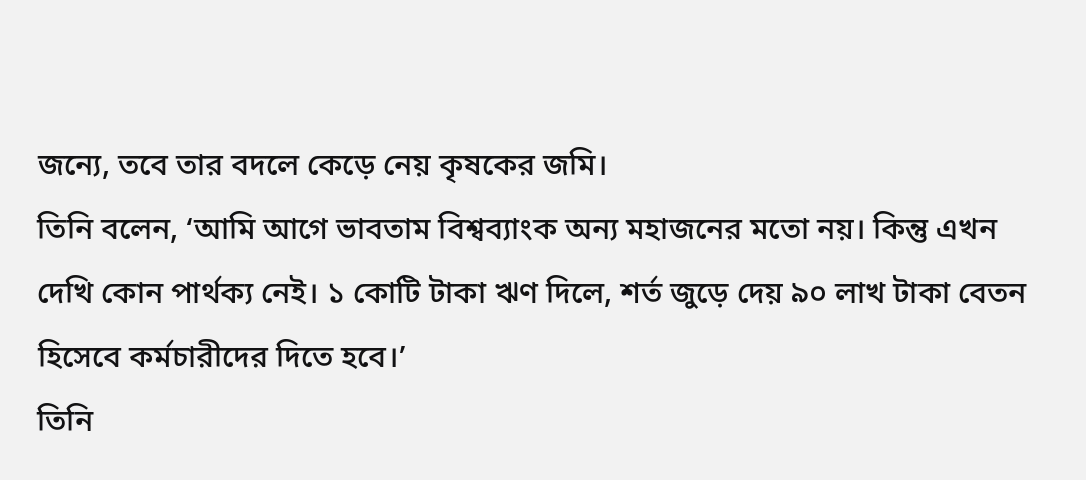জন্যে, তবে তার বদলে কেড়ে নেয় কৃষকের জমি।
তিনি বলেন, ‘আমি আগে ভাবতাম বিশ্বব্যাংক অন্য মহাজনের মতো নয়। কিন্তু এখন দেখি কোন পার্থক্য নেই। ১ কোটি টাকা ঋণ দিলে, শর্ত জুড়ে দেয় ৯০ লাখ টাকা বেতন হিসেবে কর্মচারীদের দিতে হবে।’
তিনি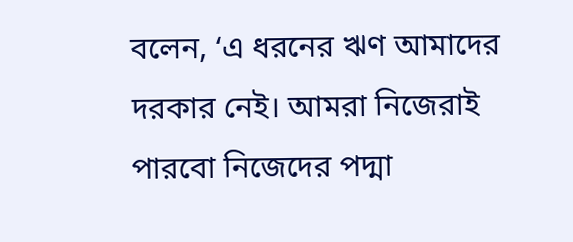বলেন, ‘এ ধরনের ঋণ আমাদের দরকার নেই। আমরা নিজেরাই পারবো নিজেদের পদ্মা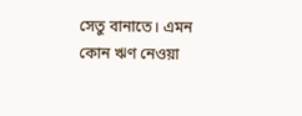সেতু বানাতে। এমন কোন ঋণ নেওয়া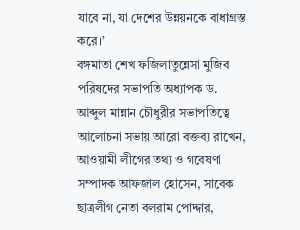যাবে না, যা দেশের উন্নয়নকে বাধাগ্রস্ত করে।’
বঙ্গমাতা শেখ ফজিলাতুন্নেসা মুজিব পরিষদের সভাপতি অধ্যাপক ড. আব্দুল মান্নান চৌধুরীর সভাপতিত্বে আলোচনা সভায় আরো বক্তব্য রাখেন, আওয়ামী লীগের তথ্য ও গবেষণা সম্পাদক আফজাল হোসেন, সাবেক ছাত্রলীগ নেতা বলরাম পোদ্দার,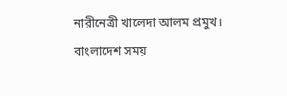নারীনেত্রী খালেদা আলম প্রমুখ।
বাংলাদেশ সময়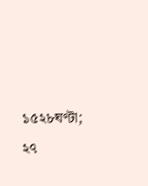১৫২৮ঘণ্টা; ২৭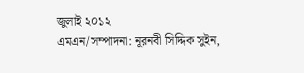জুলাই ২০১২
এমএন/সম্পাদনা: নূরনবী সিদ্দিক সুইন,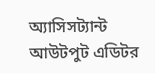অ্যাসিসট্যান্ট আউটপুট এডিটর